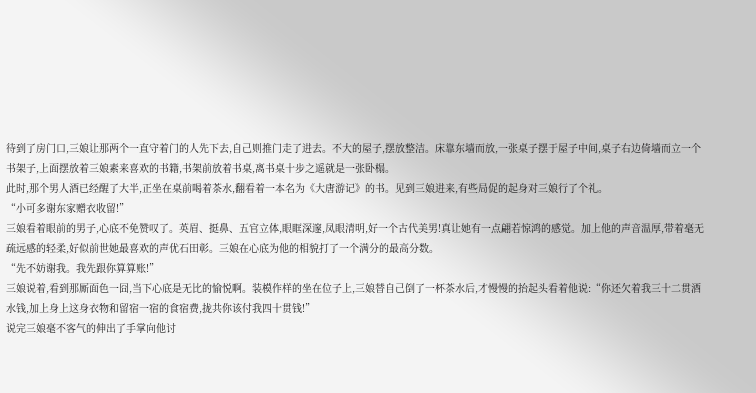待到了房门口,三娘让那两个一直守着门的人先下去,自己则推门走了进去。不大的屋子,摆放整洁。床靠东墙而放,一张桌子摆于屋子中间,桌子右边倚墙而立一个书架子,上面摆放着三娘素来喜欢的书籍,书架前放着书桌,离书桌十步之遥就是一张卧榻。
此时,那个男人酒已经醒了大半,正坐在桌前喝着茶水,翻看着一本名为《大唐游记》的书。见到三娘进来,有些局促的起身对三娘行了个礼。
“小可多谢东家赠衣收留!”
三娘看着眼前的男子,心底不免赞叹了。英眉、挺鼻、五官立体,眼眶深邃,凤眼清明,好一个古代美男!真让她有一点翩若惊鸿的感觉。加上他的声音温厚,带着毫无疏远感的轻柔,好似前世她最喜欢的声优石田彰。三娘在心底为他的相貌打了一个满分的最高分数。
“先不妨谢我。我先跟你算算账!”
三娘说着,看到那厮面色一囧,当下心底是无比的愉悦啊。装模作样的坐在位子上,三娘替自己倒了一杯茶水后,才慢慢的抬起头看着他说:“你还欠着我三十二贯酒水钱,加上身上这身衣物和留宿一宿的食宿费,拢共你该付我四十贯钱!”
说完三娘毫不客气的伸出了手掌向他讨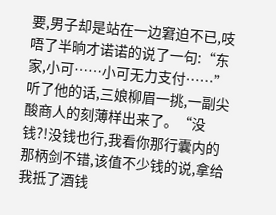要,男子却是站在一边窘迫不已,吱唔了半晌才诺诺的说了一句:“东家,小可……小可无力支付……”
听了他的话,三娘柳眉一挑,一副尖酸商人的刻薄样出来了。“没钱?!没钱也行,我看你那行囊内的那柄剑不错,该值不少钱的说,拿给我抵了酒钱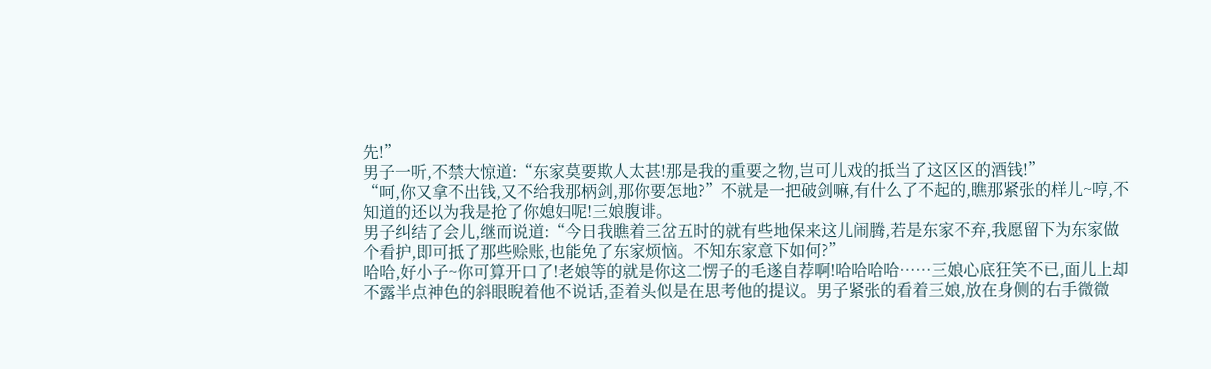先!”
男子一听,不禁大惊道:“东家莫要欺人太甚!那是我的重要之物,岂可儿戏的抵当了这区区的酒钱!”
“呵,你又拿不出钱,又不给我那柄剑,那你要怎地?”不就是一把破剑嘛,有什么了不起的,瞧那紧张的样儿~哼,不知道的还以为我是抢了你媳妇呢!三娘腹诽。
男子纠结了会儿,继而说道:“今日我瞧着三岔五时的就有些地保来这儿闹腾,若是东家不弃,我愿留下为东家做个看护,即可抵了那些赊账,也能免了东家烦恼。不知东家意下如何?”
哈哈,好小子~你可算开口了!老娘等的就是你这二愣子的毛遂自荐啊!哈哈哈哈……三娘心底狂笑不已,面儿上却不露半点神色的斜眼睨着他不说话,歪着头似是在思考他的提议。男子紧张的看着三娘,放在身侧的右手微微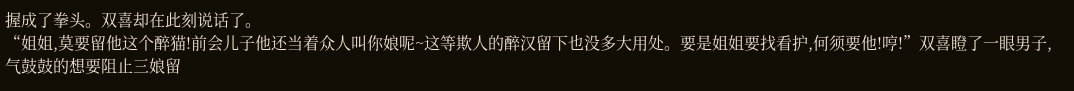握成了拳头。双喜却在此刻说话了。
“姐姐,莫要留他这个醉猫!前会儿子他还当着众人叫你娘呢~这等欺人的醉汉留下也没多大用处。要是姐姐要找看护,何须要他!哼!”双喜瞪了一眼男子,气鼓鼓的想要阻止三娘留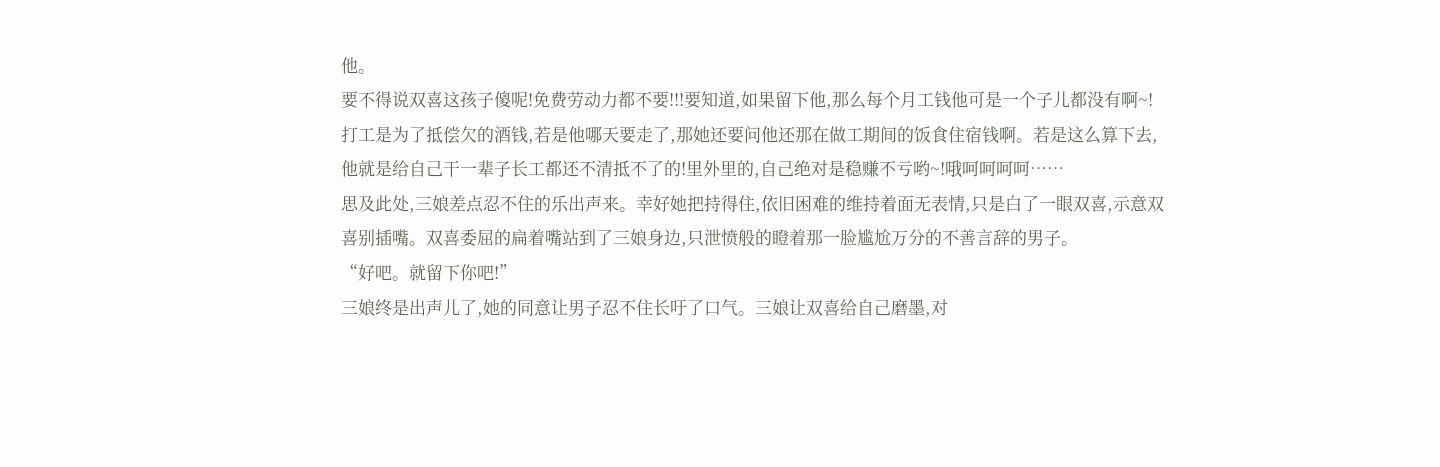他。
要不得说双喜这孩子傻呢!免费劳动力都不要!!!要知道,如果留下他,那么每个月工钱他可是一个子儿都没有啊~!打工是为了抵偿欠的酒钱,若是他哪天要走了,那她还要问他还那在做工期间的饭食住宿钱啊。若是这么算下去,他就是给自己干一辈子长工都还不清抵不了的!里外里的,自己绝对是稳赚不亏哟~!哦呵呵呵呵……
思及此处,三娘差点忍不住的乐出声来。幸好她把持得住,依旧困难的维持着面无表情,只是白了一眼双喜,示意双喜别插嘴。双喜委屈的扁着嘴站到了三娘身边,只泄愤般的瞪着那一脸尴尬万分的不善言辞的男子。
“好吧。就留下你吧!”
三娘终是出声儿了,她的同意让男子忍不住长吁了口气。三娘让双喜给自己磨墨,对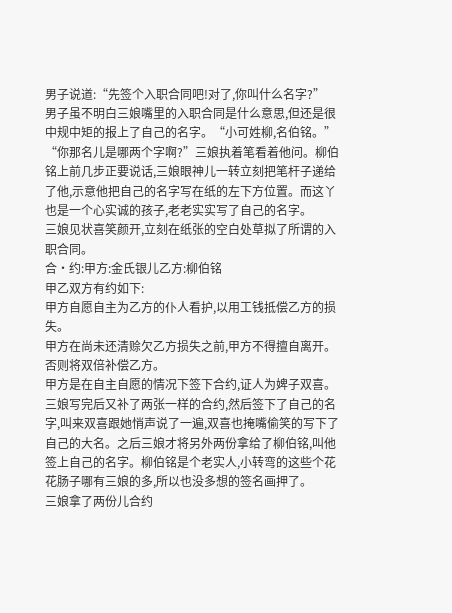男子说道:“先签个入职合同吧!对了,你叫什么名字?”
男子虽不明白三娘嘴里的入职合同是什么意思,但还是很中规中矩的报上了自己的名字。“小可姓柳,名伯铭。”
“你那名儿是哪两个字啊?”三娘执着笔看着他问。柳伯铭上前几步正要说话,三娘眼神儿一转立刻把笔杆子递给了他,示意他把自己的名字写在纸的左下方位置。而这丫也是一个心实诚的孩子,老老实实写了自己的名字。
三娘见状喜笑颜开,立刻在纸张的空白处草拟了所谓的入职合同。
合•约:甲方:金氏银儿乙方:柳伯铭
甲乙双方有约如下:
甲方自愿自主为乙方的仆人看护,以用工钱抵偿乙方的损失。
甲方在尚未还清赊欠乙方损失之前,甲方不得擅自离开。否则将双倍补偿乙方。
甲方是在自主自愿的情况下签下合约,证人为婢子双喜。
三娘写完后又补了两张一样的合约,然后签下了自己的名字,叫来双喜跟她悄声说了一遍,双喜也掩嘴偷笑的写下了自己的大名。之后三娘才将另外两份拿给了柳伯铭,叫他签上自己的名字。柳伯铭是个老实人,小转弯的这些个花花肠子哪有三娘的多,所以也没多想的签名画押了。
三娘拿了两份儿合约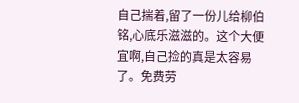自己揣着,留了一份儿给柳伯铭,心底乐滋滋的。这个大便宜啊,自己捡的真是太容易了。免费劳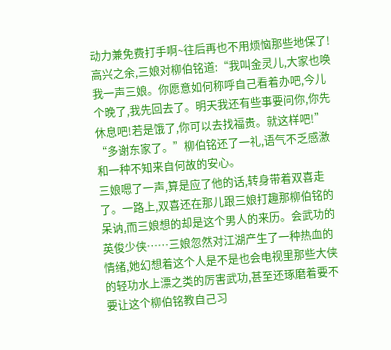动力兼免费打手啊~往后再也不用烦恼那些地保了!
高兴之余,三娘对柳伯铭道:“我叫金灵儿,大家也唤我一声三娘。你愿意如何称呼自己看着办吧,今儿个晚了,我先回去了。明天我还有些事要问你,你先休息吧!若是饿了,你可以去找福贵。就这样吧!”
“多谢东家了。”柳伯铭还了一礼,语气不乏感激和一种不知来自何故的安心。
三娘嗯了一声,算是应了他的话,转身带着双喜走了。一路上,双喜还在那儿跟三娘打趣那柳伯铭的呆讷,而三娘想的却是这个男人的来历。会武功的英俊少侠……三娘忽然对江湖产生了一种热血的情绪,她幻想着这个人是不是也会电视里那些大侠的轻功水上漂之类的厉害武功,甚至还琢磨着要不要让这个柳伯铭教自己习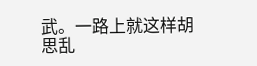武。一路上就这样胡思乱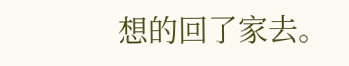想的回了家去。